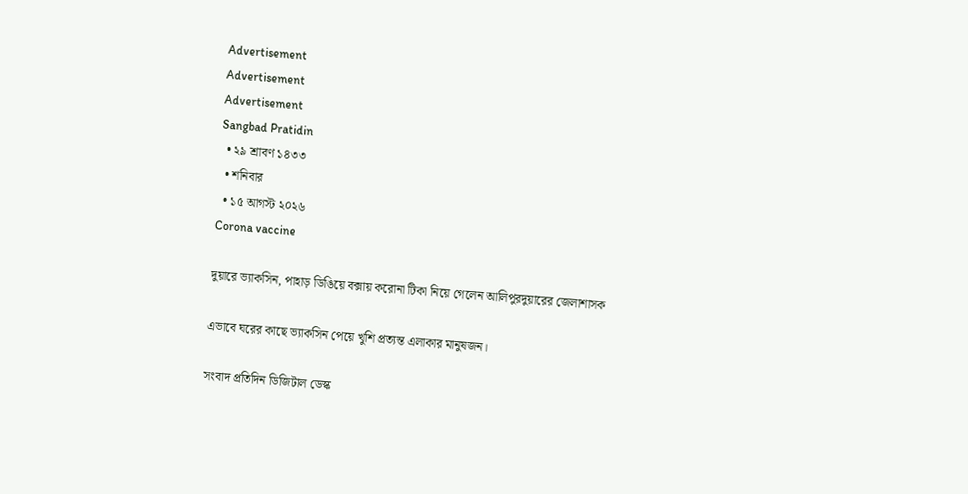Advertisement
Advertisement
Advertisement
Sangbad Pratidin
  • ২৯ শ্রাবণ ১৪৩৩
  • শনিবার
  • ১৫ আগস্ট ২০২৬
Corona vaccine

দুয়ারে ভ্যাকসিন, পাহাড় ডিঙিয়ে বক্সায় করোনা টিকা নিয়ে গেলেন আলিপুরদুয়ারের জেলাশাসক

এভাবে ঘরের কাছে ভ্যাকসিন পেয়ে খুশি প্রত্যন্ত এলাকার মানুষজন।

সংবাদ প্রতিদিন ডিজিটাল ডেস্ক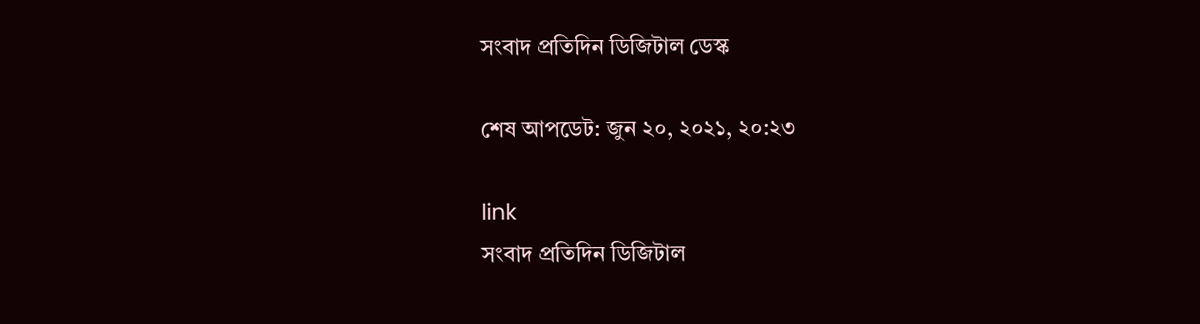সংবাদ প্রতিদিন ডিজিটাল ডেস্ক

শেষ আপডেট: জুন ২০, ২০২১, ২০:২৩

link
সংবাদ প্রতিদিন ডিজিটাল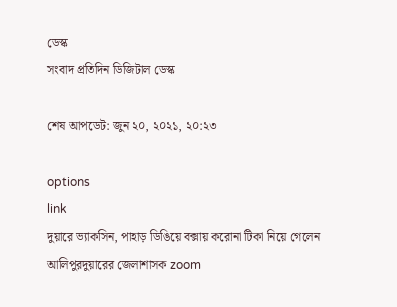ডেস্ক
সংবাদ প্রতিদিন ডিজিটাল ডেস্ক

শেষ আপডেট: জুন ২০, ২০২১, ২০:২৩

options
link
দুয়ারে ভ্যাকসিন, পাহাড় ডিঙিয়ে বক্সায় করোনা টিকা নিয়ে গেলেন আলিপুরদুয়ারের জেলাশাসক zoom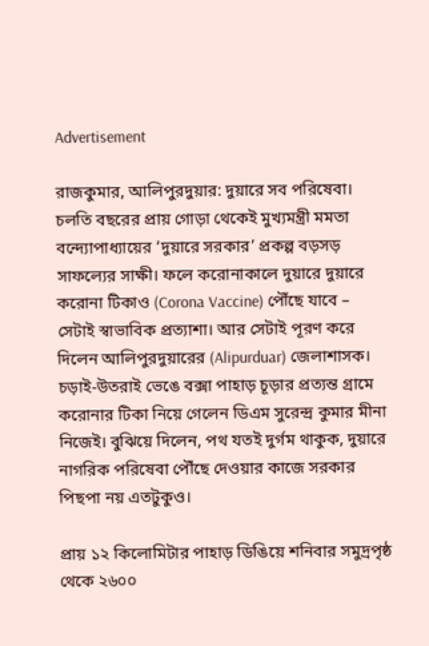Advertisement

রাজকুমার, আলিপুরদুয়ার: দুয়ারে সব পরিষেবা। চলতি বছরের প্রায় গোড়া থেকেই মুখ্যমন্ত্রী মমতা বন্দ্যোপাধ্যায়ের ‘দুয়ারে সরকার’ প্রকল্প বড়সড় সাফল্যের সাক্ষী। ফলে করোনাকালে দুয়ারে দুয়ারে করোনা টিকাও (Corona Vaccine) পৌঁছে যাবে – সেটাই স্বাভাবিক প্রত্যাশা। আর সেটাই পূরণ করে দিলেন আলিপুরদুয়ারের (Alipurduar) জেলাশাসক। চড়াই-উতরাই ভেঙে বক্সা পাহাড় চূড়ার প্রত্যন্ত গ্রামে করোনার টিকা নিয়ে গেলেন ডিএম সুরেন্দ্র কুমার মীনা নিজেই। বুঝিয়ে দিলেন, পথ যতই দুর্গম থাকুক, দুয়ারে নাগরিক পরিষেবা পৌঁছে দেওয়ার কাজে সরকার পিছপা নয় এতটুকুও।

প্রায় ১২ কিলোমিটার পাহাড় ডিঙিয়ে শনিবার সমুদ্রপৃষ্ঠ থেকে ২৬০০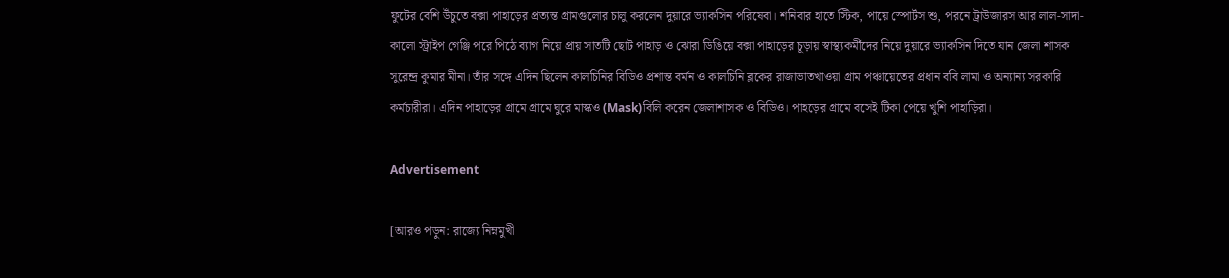ফুটের বেশি উঁচুতে বক্সা পাহাড়ের প্রত্যন্ত গ্রামগুলোর চালু করলেন দুয়ারে ভ্যাকসিন পরিষেবা। শনিবার হাতে স্টিক, পায়ে স্পোর্টস শু, পরনে ট্রাউজারস আর লাল-সাদা-কালো স্ট্রাইপ গেঞ্জি পরে পিঠে ব্যাগ নিয়ে প্রায় সাতটি ছোট পাহাড় ও ঝোরা ডিঙিয়ে বক্সা পাহাড়ের চূড়ায় স্বাস্থ্যকর্মীদের নিয়ে দুয়ারে ভ্যাকসিন দিতে যান জেলা শাসক সুরেন্দ্র কুমার মীনা। তাঁর সঙ্গে এদিন ছিলেন কালচিনির বিডিও প্রশান্ত বর্মন ও কালচিনি ব্লকের রাজাভাতখাওয়া গ্রাম পঞ্চায়েতের প্রধান ববি লামা ও অন্যান্য সরকারি কর্মচারীরা। এদিন পাহাড়ের গ্রামে গ্রামে ঘুরে মাস্কও (Mask)বিলি করেন জেলাশাসক ও বিডিও। পাহড়ের গ্রামে বসেই টিকা পেয়ে খুশি পাহাড়িরা।

Advertisement

[আরও পড়ুন: রাজ্যে নিম্নমুখী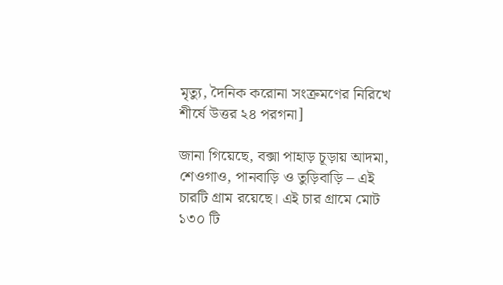মৃত্যু, দৈনিক করোনা সংক্রমণের নিরিখে শীর্ষে উত্তর ২৪ পরগনা]

জানা গিয়েছে, বক্সা পাহাড় চূড়ায় আদমা, শেওগাও, পানবাড়ি ও তুড়িবাড়ি – এই চারটি গ্রাম রয়েছে। এই চার গ্রামে মোট ১৩০ টি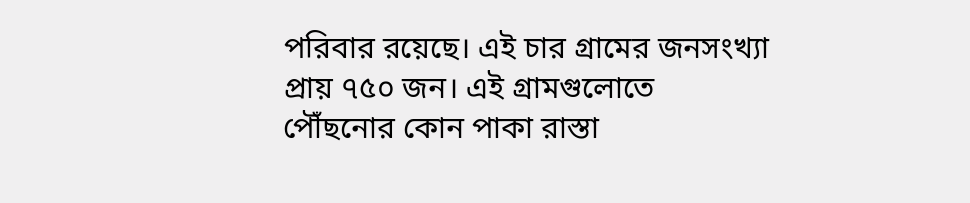পরিবার রয়েছে। এই চার গ্রামের জনসংখ্যা প্রায় ৭৫০ জন। এই গ্রামগুলোতে পৌঁছনোর কোন পাকা রাস্তা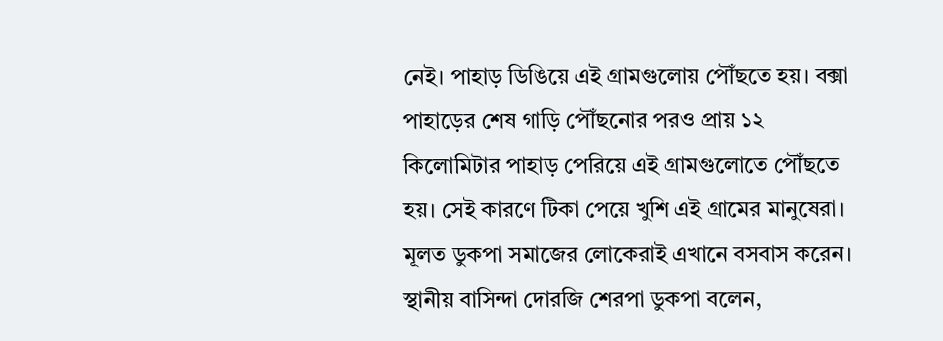নেই। পাহাড় ডিঙিয়ে এই গ্রামগুলোয় পৌঁছতে হয়। বক্সা পাহাড়ের শেষ গাড়ি পৌঁছনোর পরও প্রায় ১২ কিলোমিটার পাহাড় পেরিয়ে এই গ্রামগুলোতে পৌঁছতে হয়। সেই কারণে টিকা পেয়ে খুশি এই গ্রামের মানুষেরা। মূলত ডুকপা সমাজের লোকেরাই এখানে বসবাস করেন। স্থানীয় বাসিন্দা দোরজি শেরপা ডুকপা বলেন,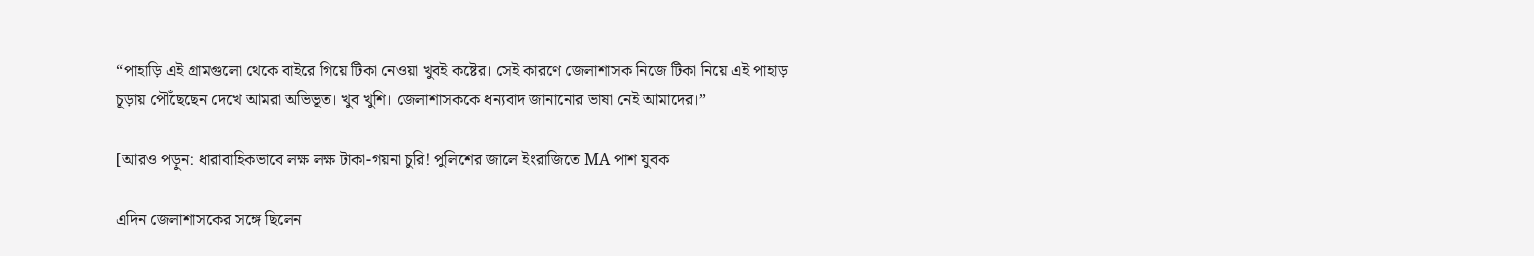“পাহাড়ি এই গ্রামগুলো থেকে বাইরে গিয়ে টিকা নেওয়া খুবই কষ্টের। সেই কারণে জেলাশাসক নিজে টিকা নিয়ে এই পাহাড় চূড়ায় পৌঁছেছেন দেখে আমরা অভিভূত। খুব খুশি। জেলাশাসককে ধন্যবাদ জানানোর ভাষা নেই আমাদের।”

[আরও পড়ুন: ধারাবাহিকভাবে লক্ষ লক্ষ টাকা-গয়না চুরি! পুলিশের জালে ইংরাজিতে MA পাশ যুবক

এদিন জেলাশাসকের সঙ্গে ছিলেন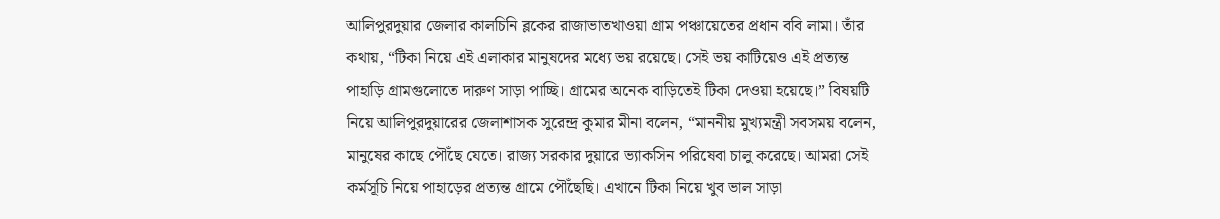আলিপুরদুয়ার জেলার কালচিনি ব্লকের রাজাভাতখাওয়া গ্রাম পঞ্চায়েতের প্রধান ববি লামা। তাঁর কথায়, “টিকা নিয়ে এই এলাকার মানুষদের মধ্যে ভয় রয়েছে। সেই ভয় কাটিয়েও এই প্রত্যন্ত পাহাড়ি গ্রামগুলোতে দারুণ সাড়া পাচ্ছি। গ্রামের অনেক বাড়িতেই টিকা দেওয়া হয়েছে।” বিষয়টি নিয়ে আলিপুরদুয়ারের জেলাশাসক সুরেন্দ্র কুমার মীনা বলেন, “মাননীয় মুখ্যমন্ত্রী সবসময় বলেন, মানুষের কাছে পৌঁছে যেতে। রাজ্য সরকার দুয়ারে ভ্যাকসিন পরিষেবা চালু করেছে। আমরা সেই কর্মসূচি নিয়ে পাহাড়ের প্রত্যন্ত গ্রামে পৌঁছেছি। এখানে টিকা নিয়ে খুব ভাল সাড়া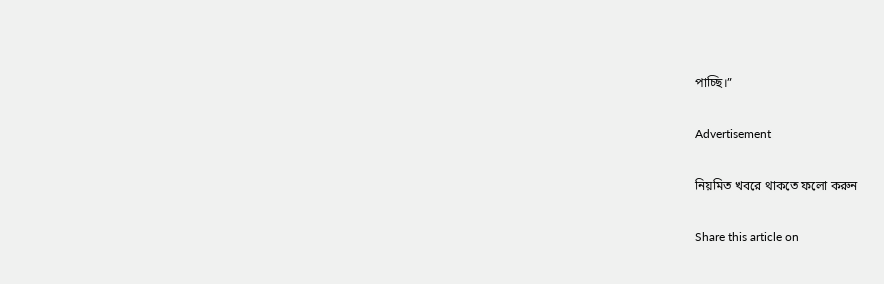পাচ্ছি।”

Advertisement

নিয়মিত খবরে থাকতে ফলো করুন

Share this article on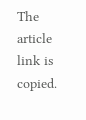The article link is copied.